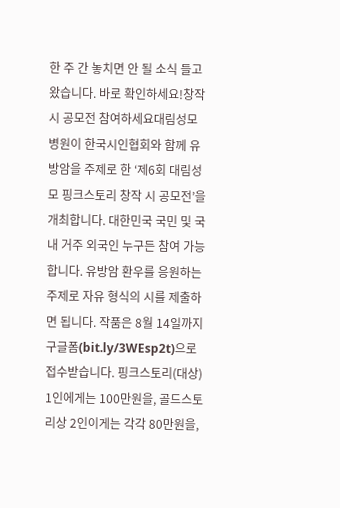한 주 간 놓치면 안 될 소식 들고 왔습니다. 바로 확인하세요!창작 시 공모전 참여하세요대림성모병원이 한국시인협회와 함께 유방암을 주제로 한 ‘제6회 대림성모 핑크스토리 창작 시 공모전’을 개최합니다. 대한민국 국민 및 국내 거주 외국인 누구든 참여 가능합니다. 유방암 환우를 응원하는 주제로 자유 형식의 시를 제출하면 됩니다. 작품은 8월 14일까지 구글폼(bit.ly/3WEsp2t)으로 접수받습니다. 핑크스토리(대상) 1인에게는 100만원을, 골드스토리상 2인이게는 각각 80만원을,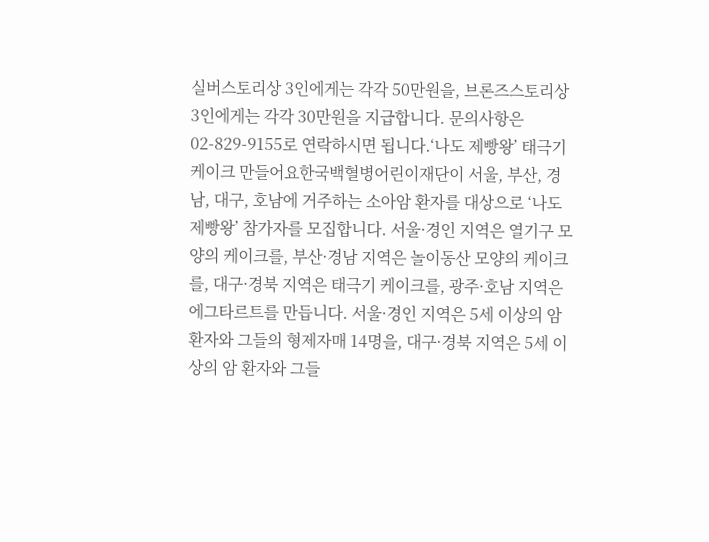실버스토리상 3인에게는 각각 50만원을, 브론즈스토리상 3인에게는 각각 30만원을 지급합니다. 문의사항은 02-829-9155로 연락하시면 됩니다.‘나도 제빵왕’ 태극기 케이크 만들어요한국백혈병어린이재단이 서울, 부산, 경남, 대구, 호남에 거주하는 소아암 환자를 대상으로 ‘나도 제빵왕’ 참가자를 모집합니다. 서울·경인 지역은 열기구 모양의 케이크를, 부산·경남 지역은 놀이동산 모양의 케이크를, 대구·경북 지역은 태극기 케이크를, 광주·호남 지역은 에그타르트를 만듭니다. 서울·경인 지역은 5세 이상의 암 환자와 그들의 형제자매 14명을, 대구·경북 지역은 5세 이상의 암 환자와 그들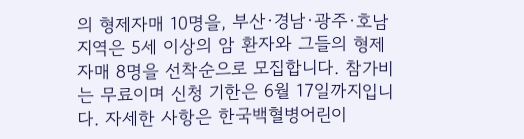의 형제자매 10명을, 부산·경남·광주·호남 지역은 5세 이상의 암 환자와 그들의 형제자매 8명을 선착순으로 모집합니다. 참가비는 무료이며 신청 기한은 6월 17일까지입니다. 자세한 사항은 한국백혈병어린이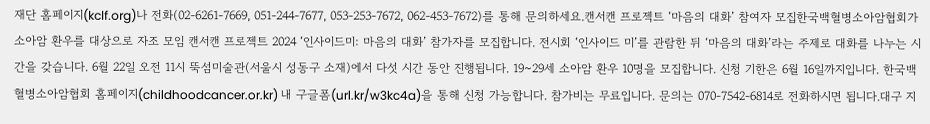재단 홈페이지(kclf.org)나 전화(02-6261-7669, 051-244-7677, 053-253-7672, 062-453-7672)를 통해 문의하세요.캔서캔 프로젝트 ‘마음의 대화’ 참여자 모집한국백혈병소아암협회가 소아암 환우를 대상으로 자조 모임 캔서캔 프로젝트 2024 ‘인사이드미: 마음의 대화’ 참가자를 모집합니다. 전시회 ‘인사이드 미’를 관람한 뒤 ‘마음의 대화’라는 주제로 대화를 나누는 시간을 갖습니다. 6월 22일 오전 11시 뚝섬미술관(서울시 성동구 소재)에서 다섯 시간 동안 진행됩니다. 19~29세 소아암 환우 10명을 모집합니다. 신청 기한은 6월 16일까지입니다. 한국백혈병소아암협회 홈페이지(childhoodcancer.or.kr) 내 구글폼(url.kr/w3kc4a)을 통해 신청 가능합니다. 참가비는 무료입니다. 문의는 070-7542-6814로 전화하시면 됩니다.대구 지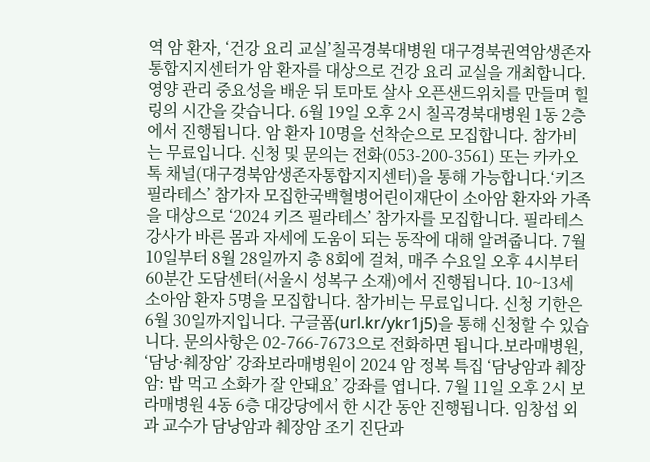역 암 환자, ‘건강 요리 교실’칠곡경북대병원 대구경북권역암생존자통합지지센터가 암 환자를 대상으로 건강 요리 교실을 개최합니다. 영양 관리 중요성을 배운 뒤 토마토 살사 오픈샌드위치를 만들며 힐링의 시간을 갖습니다. 6월 19일 오후 2시 칠곡경북대병원 1동 2층에서 진행됩니다. 암 환자 10명을 선착순으로 모집합니다. 참가비는 무료입니다. 신청 및 문의는 전화(053-200-3561) 또는 카카오톡 채널(대구경북암생존자통합지지센터)을 통해 가능합니다.‘키즈 필라테스’ 참가자 모집한국백혈병어린이재단이 소아암 환자와 가족을 대상으로 ‘2024 키즈 필라테스’ 참가자를 모집합니다. 필라테스 강사가 바른 몸과 자세에 도움이 되는 동작에 대해 알려줍니다. 7월 10일부터 8월 28일까지 총 8회에 걸쳐, 매주 수요일 오후 4시부터 60분간 도담센터(서울시 성복구 소재)에서 진행됩니다. 10~13세 소아암 환자 5명을 모집합니다. 참가비는 무료입니다. 신청 기한은 6월 30일까지입니다. 구글폼(url.kr/ykr1j5)을 통해 신청할 수 있습니다. 문의사항은 02-766-7673으로 전화하면 됩니다.보라매병원, ‘담낭·췌장암’ 강좌보라매병원이 2024 암 정복 특집 ‘담낭암과 췌장암: 밥 먹고 소화가 잘 안돼요’ 강좌를 엽니다. 7월 11일 오후 2시 보라매병원 4동 6층 대강당에서 한 시간 동안 진행됩니다. 임창섭 외과 교수가 담낭암과 췌장암 조기 진단과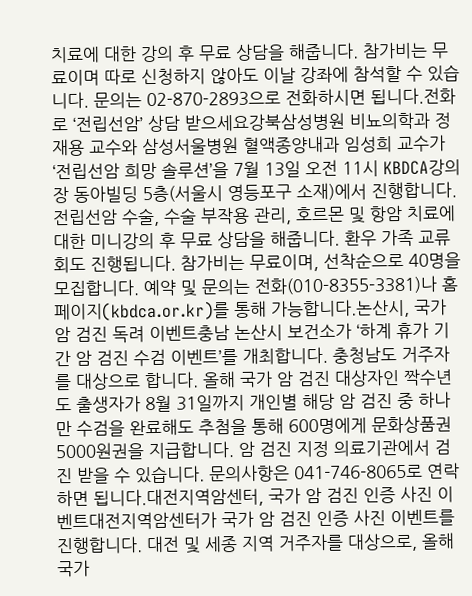치료에 대한 강의 후 무료 상담을 해줍니다. 참가비는 무료이며 따로 신청하지 않아도 이날 강좌에 참석할 수 있습니다. 문의는 02-870-2893으로 전화하시면 됩니다.전화로 ‘전립선암’ 상담 받으세요강북삼성병원 비뇨의학과 정재용 교수와 삼성서울병원 혈액종양내과 임성희 교수가 ‘전립선암 희망 솔루션’을 7월 13일 오전 11시 KBDCA강의장 동아빌딩 5층(서울시 영등포구 소재)에서 진행합니다. 전립선암 수술, 수술 부작용 관리, 호르몬 및 항암 치료에 대한 미니강의 후 무료 상담을 해줍니다. 환우 가족 교류회도 진행됩니다. 참가비는 무료이며, 선착순으로 40명을 모집합니다. 예약 및 문의는 전화(010-8355-3381)나 홈페이지(kbdca.or.kr)를 통해 가능합니다.논산시, 국가 암 검진 독려 이벤트충남 논산시 보건소가 ‘하계 휴가 기간 암 검진 수검 이벤트’를 개최합니다. 충청남도 거주자를 대상으로 합니다. 올해 국가 암 검진 대상자인 짝수년도 출생자가 8월 31일까지 개인별 해당 암 검진 중 하나만 수검을 완료해도 추첨을 통해 600명에게 문화상품권 5000원권을 지급합니다. 암 검진 지정 의료기관에서 검진 받을 수 있습니다. 문의사항은 041-746-8065로 연락하면 됩니다.대전지역암센터, 국가 암 검진 인증 사진 이벤트대전지역암센터가 국가 암 검진 인증 사진 이벤트를 진행합니다. 대전 및 세종 지역 거주자를 대상으로, 올해 국가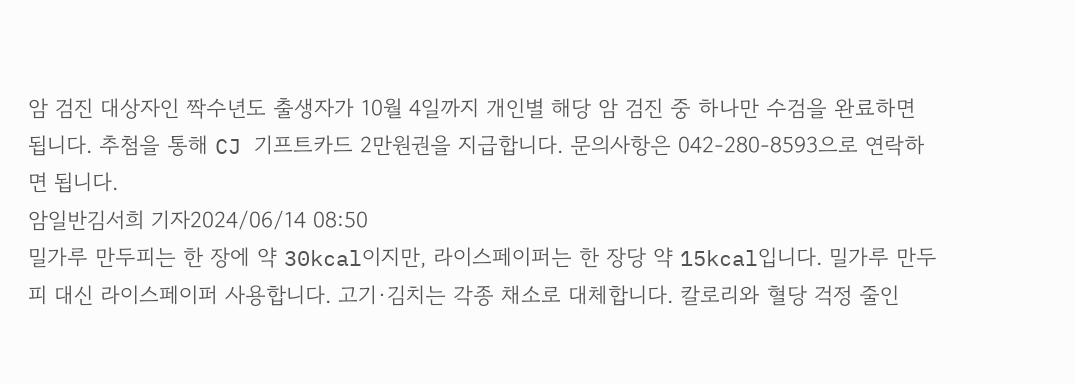암 검진 대상자인 짝수년도 출생자가 10월 4일까지 개인별 해당 암 검진 중 하나만 수검을 완료하면 됩니다. 추첨을 통해 CJ 기프트카드 2만원권을 지급합니다. 문의사항은 042-280-8593으로 연락하면 됩니다.
암일반김서희 기자2024/06/14 08:50
밀가루 만두피는 한 장에 약 30kcal이지만, 라이스페이퍼는 한 장당 약 15kcal입니다. 밀가루 만두피 대신 라이스페이퍼 사용합니다. 고기·김치는 각종 채소로 대체합니다. 칼로리와 혈당 걱정 줄인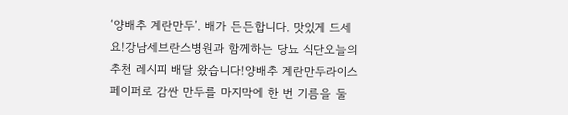‘양배추 계란만두’. 배가 든든합니다. 맛있게 드세요!강남세브란스병원과 함께하는 당뇨 식단오늘의 추천 레시피 배달 왔습니다!양배추 계란만두라이스페이퍼로 감싼 만두를 마지막에 한 번 기름을 둘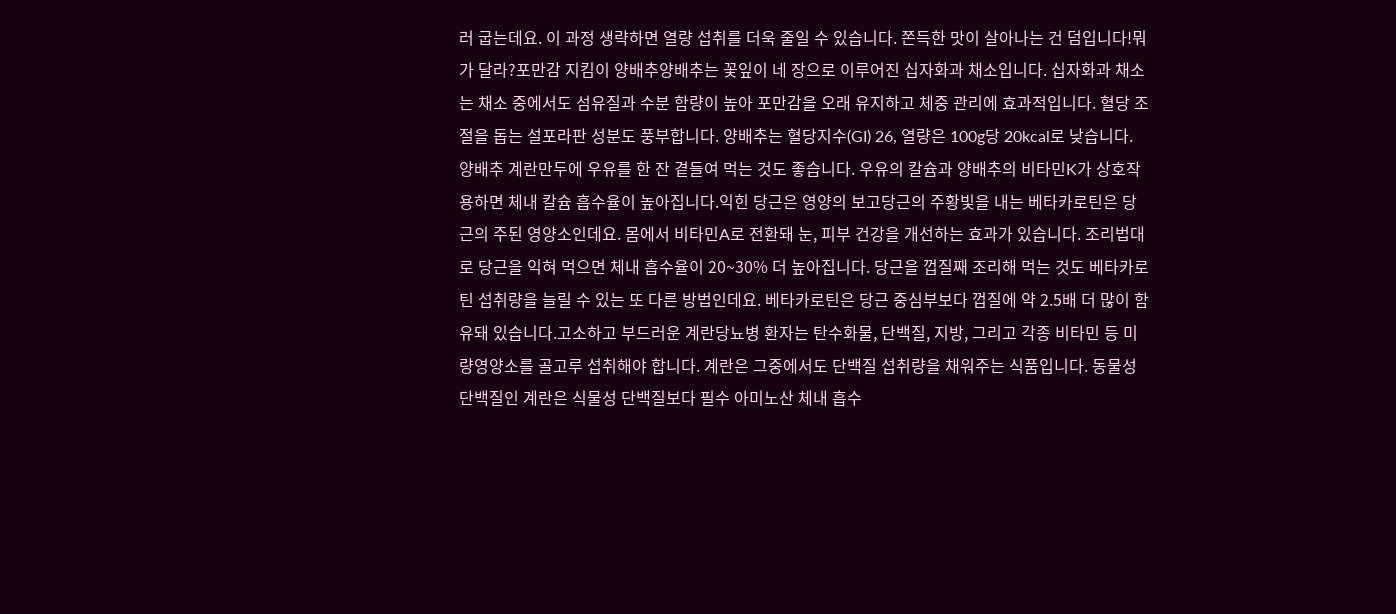러 굽는데요. 이 과정 생략하면 열량 섭취를 더욱 줄일 수 있습니다. 쫀득한 맛이 살아나는 건 덤입니다!뭐가 달라?포만감 지킴이 양배추양배추는 꽃잎이 네 장으로 이루어진 십자화과 채소입니다. 십자화과 채소는 채소 중에서도 섬유질과 수분 함량이 높아 포만감을 오래 유지하고 체중 관리에 효과적입니다. 혈당 조절을 돕는 설포라판 성분도 풍부합니다. 양배추는 혈당지수(GI) 26, 열량은 100g당 20kcal로 낮습니다. 양배추 계란만두에 우유를 한 잔 곁들여 먹는 것도 좋습니다. 우유의 칼슘과 양배추의 비타민K가 상호작용하면 체내 칼슘 흡수율이 높아집니다.익힌 당근은 영양의 보고당근의 주황빛을 내는 베타카로틴은 당근의 주된 영양소인데요. 몸에서 비타민A로 전환돼 눈, 피부 건강을 개선하는 효과가 있습니다. 조리법대로 당근을 익혀 먹으면 체내 흡수율이 20~30% 더 높아집니다. 당근을 껍질째 조리해 먹는 것도 베타카로틴 섭취량을 늘릴 수 있는 또 다른 방법인데요. 베타카로틴은 당근 중심부보다 껍질에 약 2.5배 더 많이 함유돼 있습니다.고소하고 부드러운 계란당뇨병 환자는 탄수화물, 단백질, 지방, 그리고 각종 비타민 등 미량영양소를 골고루 섭취해야 합니다. 계란은 그중에서도 단백질 섭취량을 채워주는 식품입니다. 동물성 단백질인 계란은 식물성 단백질보다 필수 아미노산 체내 흡수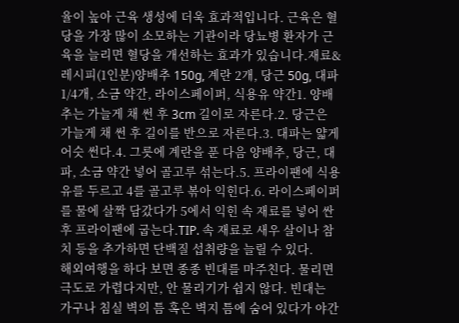율이 높아 근육 생성에 더욱 효과적입니다. 근육은 혈당을 가장 많이 소모하는 기관이라 당뇨병 환자가 근육을 늘리면 혈당을 개선하는 효과가 있습니다.재료&레시피(1인분)양배추 150g, 계란 2개, 당근 50g, 대파 1/4개, 소금 약간, 라이스페이퍼, 식용유 약간1. 양배추는 가늘게 채 썬 후 3cm 길이로 자른다.2. 당근은 가늘게 채 썬 후 길이를 반으로 자른다.3. 대파는 얇게 어슷 썬다.4. 그릇에 계란을 푼 다음 양배추, 당근, 대파, 소금 약간 넣어 골고루 섞는다.5. 프라이팬에 식용유를 두르고 4를 골고루 볶아 익힌다.6. 라이스페이퍼를 물에 살짝 담갔다가 5에서 익힌 속 재료를 넣어 싼 후 프라이팬에 굽는다.TIP. 속 재료로 새우 살이나 참치 등을 추가하면 단백질 섭취량을 늘릴 수 있다.
해외여행을 하다 보면 종종 빈대를 마주친다. 물리면 극도로 가렵다지만, 안 물리기가 쉽지 않다. 빈대는 가구나 침실 벽의 틈 혹은 벽지 틈에 숨어 있다가 야간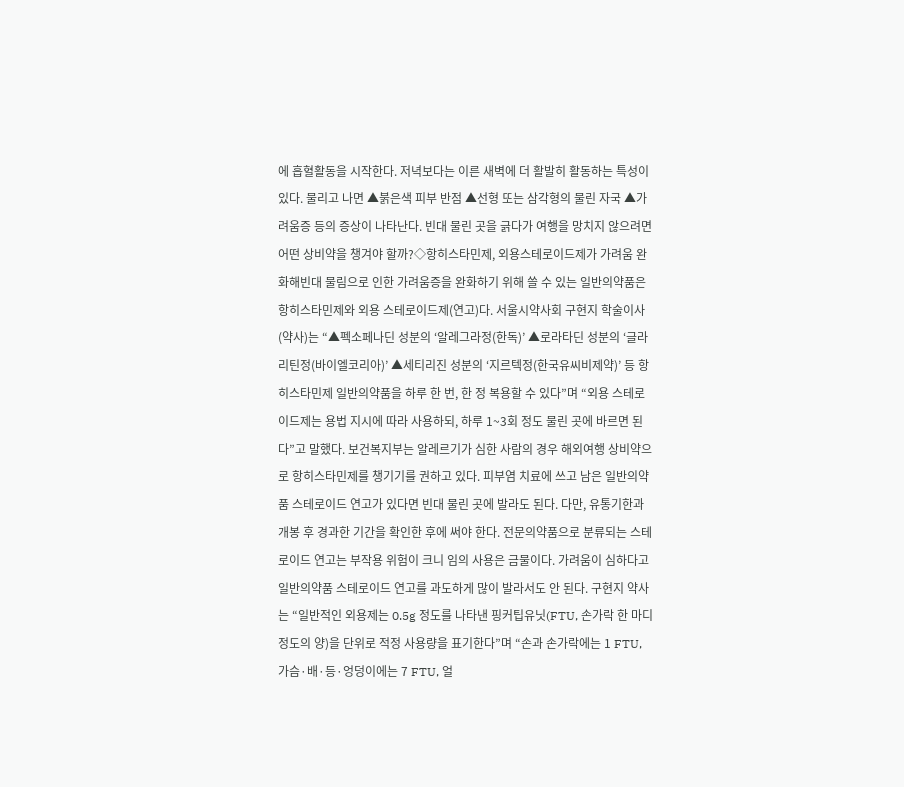에 흡혈활동을 시작한다. 저녁보다는 이른 새벽에 더 활발히 활동하는 특성이 있다. 물리고 나면 ▲붉은색 피부 반점 ▲선형 또는 삼각형의 물린 자국 ▲가려움증 등의 증상이 나타난다. 빈대 물린 곳을 긁다가 여행을 망치지 않으려면 어떤 상비약을 챙겨야 할까?◇항히스타민제, 외용스테로이드제가 가려움 완화해빈대 물림으로 인한 가려움증을 완화하기 위해 쓸 수 있는 일반의약품은 항히스타민제와 외용 스테로이드제(연고)다. 서울시약사회 구현지 학술이사(약사)는 “▲펙소페나딘 성분의 ‘알레그라정(한독)’ ▲로라타딘 성분의 ‘글라리틴정(바이엘코리아)’ ▲세티리진 성분의 ‘지르텍정(한국유씨비제약)’ 등 항히스타민제 일반의약품을 하루 한 번, 한 정 복용할 수 있다”며 “외용 스테로이드제는 용법 지시에 따라 사용하되, 하루 1~3회 정도 물린 곳에 바르면 된다”고 말했다. 보건복지부는 알레르기가 심한 사람의 경우 해외여행 상비약으로 항히스타민제를 챙기기를 권하고 있다. 피부염 치료에 쓰고 남은 일반의약품 스테로이드 연고가 있다면 빈대 물린 곳에 발라도 된다. 다만, 유통기한과 개봉 후 경과한 기간을 확인한 후에 써야 한다. 전문의약품으로 분류되는 스테로이드 연고는 부작용 위험이 크니 임의 사용은 금물이다. 가려움이 심하다고 일반의약품 스테로이드 연고를 과도하게 많이 발라서도 안 된다. 구현지 약사는 “일반적인 외용제는 0.5g 정도를 나타낸 핑커팁유닛(FTU, 손가락 한 마디 정도의 양)을 단위로 적정 사용량을 표기한다”며 “손과 손가락에는 1 FTU, 가슴·배·등·엉덩이에는 7 FTU, 얼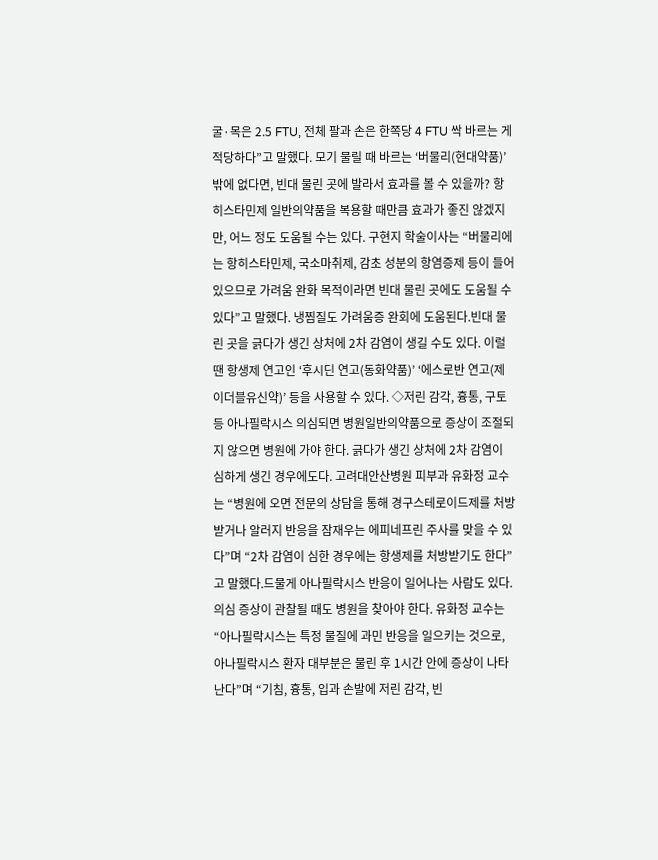굴·목은 2.5 FTU, 전체 팔과 손은 한쪽당 4 FTU 싹 바르는 게 적당하다”고 말했다. 모기 물릴 때 바르는 ‘버물리(현대약품)’밖에 없다면, 빈대 물린 곳에 발라서 효과를 볼 수 있을까? 항히스타민제 일반의약품을 복용할 때만큼 효과가 좋진 않겠지만, 어느 정도 도움될 수는 있다. 구현지 학술이사는 “버물리에는 항히스타민제, 국소마취제, 감초 성분의 항염증제 등이 들어 있으므로 가려움 완화 목적이라면 빈대 물린 곳에도 도움될 수 있다”고 말했다. 냉찜질도 가려움증 완회에 도움된다.빈대 물린 곳을 긁다가 생긴 상처에 2차 감염이 생길 수도 있다. 이럴 땐 항생제 연고인 ‘후시딘 연고(동화약품)’ ‘에스로반 연고(제이더블유신약)’ 등을 사용할 수 있다. ◇저린 감각, 흉통, 구토 등 아나필락시스 의심되면 병원일반의약품으로 증상이 조절되지 않으면 병원에 가야 한다. 긁다가 생긴 상처에 2차 감염이 심하게 생긴 경우에도다. 고려대안산병원 피부과 유화정 교수는 “병원에 오면 전문의 상담을 통해 경구스테로이드제를 처방받거나 알러지 반응을 잠재우는 에피네프린 주사를 맞을 수 있다”며 “2차 감염이 심한 경우에는 항생제를 처방받기도 한다”고 말했다.드물게 아나필락시스 반응이 일어나는 사람도 있다. 의심 증상이 관찰될 때도 병원을 찾아야 한다. 유화정 교수는 “아나필락시스는 특정 물질에 과민 반응을 일으키는 것으로, 아나필락시스 환자 대부분은 물린 후 1시간 안에 증상이 나타난다”며 “기침, 흉통, 입과 손발에 저린 감각, 빈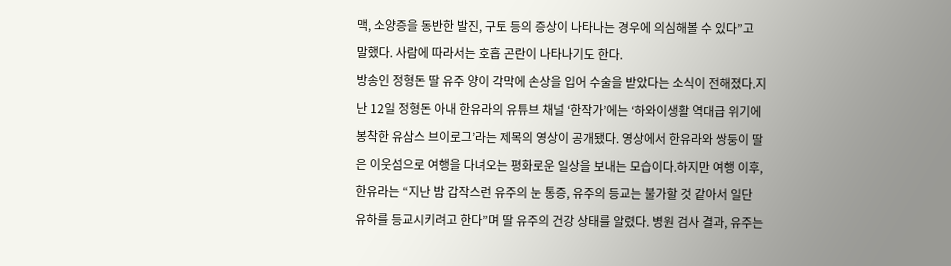맥, 소양증을 동반한 발진, 구토 등의 증상이 나타나는 경우에 의심해볼 수 있다”고 말했다. 사람에 따라서는 호흡 곤란이 나타나기도 한다.
방송인 정형돈 딸 유주 양이 각막에 손상을 입어 수술을 받았다는 소식이 전해졌다.지난 12일 정형돈 아내 한유라의 유튜브 채널 ‘한작가’에는 ‘하와이생활 역대급 위기에 봉착한 유삼스 브이로그’라는 제목의 영상이 공개됐다. 영상에서 한유라와 쌍둥이 딸은 이웃섬으로 여행을 다녀오는 평화로운 일상을 보내는 모습이다.하지만 여행 이후, 한유라는 “지난 밤 갑작스런 유주의 눈 통증, 유주의 등교는 불가할 것 같아서 일단 유하를 등교시키려고 한다”며 딸 유주의 건강 상태를 알렸다. 병원 검사 결과, 유주는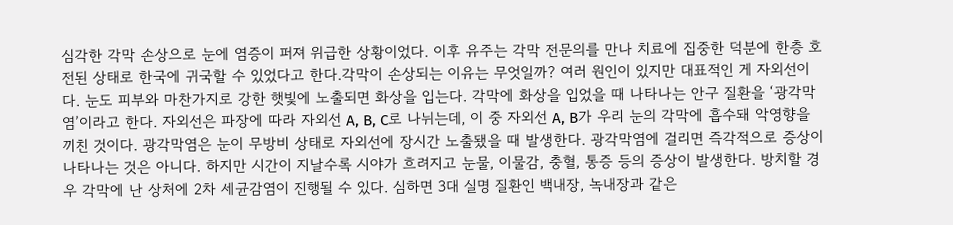심각한 각막 손상으로 눈에 염증이 퍼져 위급한 상황이었다. 이후 유주는 각막 전문의를 만나 치료에 집중한 덕분에 한층 호전된 상태로 한국에 귀국할 수 있었다고 한다.각막이 손상되는 이유는 무엇일까? 여러 원인이 있지만 대표적인 게 자외선이다. 눈도 피부와 마찬가지로 강한 햇빛에 노출되면 화상을 입는다. 각막에 화상을 입었을 때 나타나는 안구 질환을 ‘광각막염’이라고 한다. 자외선은 파장에 따라 자외선 A, B, C로 나뉘는데, 이 중 자외선 A, B가 우리 눈의 각막에 흡수돼 악영향을 끼친 것이다. 광각막염은 눈이 무방비 상태로 자외선에 장시간 노출됐을 때 발생한다. 광각막염에 걸리면 즉각적으로 증상이 나타나는 것은 아니다. 하지만 시간이 지날수록 시야가 흐려지고 눈물, 이물감, 충혈, 통증 등의 증상이 발생한다. 방치할 경우 각막에 난 상처에 2차 세균감염이 진행될 수 있다. 심하면 3대 실명 질환인 백내장, 녹내장과 같은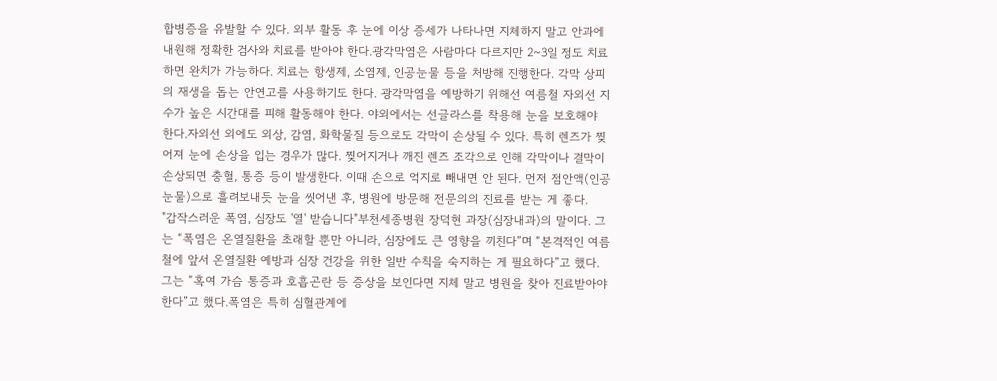합병증을 유발할 수 있다. 외부 활동 후 눈에 이상 증세가 나타나면 지체하지 말고 안과에 내원해 정확한 검사와 치료를 받아야 한다.광각막염은 사람마다 다르지만 2~3일 정도 치료하면 완치가 가능하다. 치료는 항생제, 소염제, 인공눈물 등을 처방해 진행한다. 각막 상피의 재생을 돕는 안연고를 사용하기도 한다. 광각막염을 예방하기 위해선 여름철 자외선 지수가 높은 시간대를 피해 활동해야 한다. 야외에서는 선글라스를 착용해 눈을 보호해야 한다.자외선 외에도 외상, 감염, 화학물질 등으로도 각막이 손상될 수 있다. 특히 렌즈가 찢어져 눈에 손상을 입는 경우가 많다. 찢어지거나 깨진 렌즈 조각으로 인해 각막이나 결막이 손상되면 충혈, 통증 등이 발생한다. 이때 손으로 억지로 빼내면 안 된다. 먼저 점안액(인공눈물)으로 흘려보내듯 눈을 씻어낸 후, 병원에 방문해 전문의의 진료를 받는 게 좋다.
"갑작스러운 폭염, 심장도 '열' 받습니다"부천세종병원 장덕현 과장(심장내과)의 말이다. 그는 “폭염은 온열질환을 초래할 뿐만 아니라, 심장에도 큰 영향을 끼친다”며 “본격적인 여름철에 앞서 온열질환 예방과 심장 건강을 위한 일반 수칙을 숙지하는 게 필요하다”고 했다. 그는 “혹여 가슴 통증과 호흡곤란 등 증상을 보인다면 지체 말고 병원을 찾아 진료받아야 한다”고 했다.폭염은 특히 심혈관계에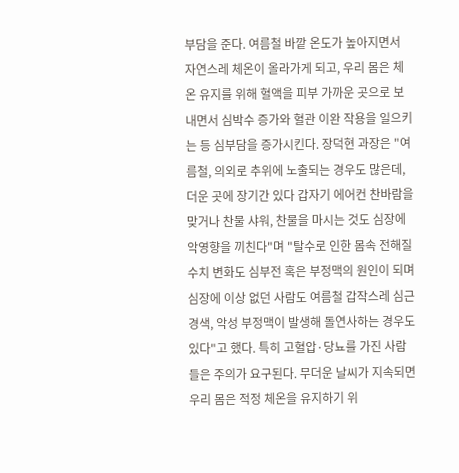부담을 준다. 여름철 바깥 온도가 높아지면서 자연스레 체온이 올라가게 되고, 우리 몸은 체온 유지를 위해 혈액을 피부 가까운 곳으로 보내면서 심박수 증가와 혈관 이완 작용을 일으키는 등 심부담을 증가시킨다. 장덕현 과장은 "여름철, 의외로 추위에 노출되는 경우도 많은데, 더운 곳에 장기간 있다 갑자기 에어컨 찬바람을 맞거나 찬물 샤워, 찬물을 마시는 것도 심장에 악영향을 끼친다"며 "탈수로 인한 몸속 전해질 수치 변화도 심부전 혹은 부정맥의 원인이 되며 심장에 이상 없던 사람도 여름철 갑작스레 심근경색, 악성 부정맥이 발생해 돌연사하는 경우도 있다"고 했다. 특히 고혈압·당뇨를 가진 사람들은 주의가 요구된다. 무더운 날씨가 지속되면 우리 몸은 적정 체온을 유지하기 위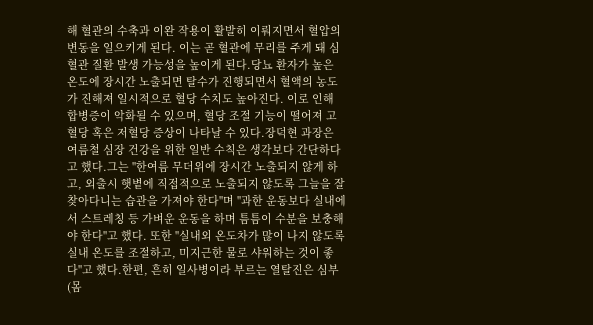해 혈관의 수축과 이완 작용이 활발히 이뤄지면서 혈압의 변동을 일으키게 된다. 이는 곧 혈관에 무리를 주게 돼 심혈관 질환 발생 가능성을 높이게 된다.당뇨 환자가 높은 온도에 장시간 노출되면 탈수가 진행되면서 혈액의 농도가 진해져 일시적으로 혈당 수치도 높아진다. 이로 인해 합병증이 악화될 수 있으며, 혈당 조절 기능이 떨어져 고혈당 혹은 저혈당 증상이 나타날 수 있다.장덕현 과장은 여름철 심장 건강을 위한 일반 수칙은 생각보다 간단하다고 했다.그는 "한여름 무더위에 장시간 노출되지 않게 하고, 외출시 햇볕에 직접적으로 노출되지 않도록 그늘을 잘 찾아다니는 습관을 가져야 한다"며 "과한 운동보다 실내에서 스트레칭 등 가벼운 운동을 하며 틈틈이 수분을 보충해야 한다"고 했다. 또한 "실내외 온도차가 많이 나지 않도록 실내 온도를 조절하고, 미지근한 물로 샤워하는 것이 좋다"고 했다.한편, 흔히 일사병이라 부르는 열탈진은 심부(몸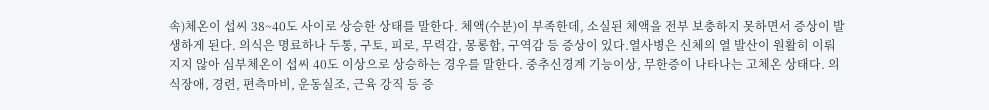속)체온이 섭씨 38~40도 사이로 상승한 상태를 말한다. 체액(수분)이 부족한데, 소실된 체액을 전부 보충하지 못하면서 증상이 발생하게 된다. 의식은 명료하나 두통, 구토, 피로, 무력감, 몽롱함, 구역감 등 증상이 있다.열사병은 신체의 열 발산이 원활히 이뤄지지 않아 심부체온이 섭씨 40도 이상으로 상승하는 경우를 말한다. 중추신경계 기능이상, 무한증이 나타나는 고체온 상태다. 의식장애, 경련, 편측마비, 운동실조, 근육 강직 등 증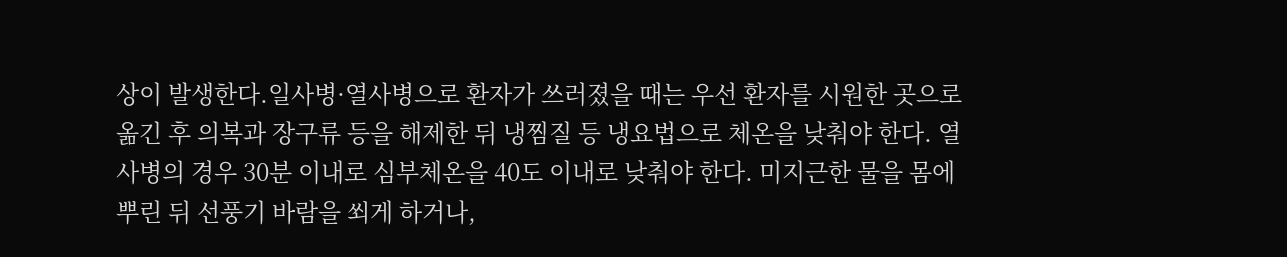상이 발생한다.일사병·열사병으로 환자가 쓰러졌을 때는 우선 환자를 시원한 곳으로 옮긴 후 의복과 장구류 등을 해제한 뒤 냉찜질 등 냉요법으로 체온을 낮춰야 한다. 열사병의 경우 30분 이내로 심부체온을 40도 이내로 낮춰야 한다. 미지근한 물을 몸에 뿌린 뒤 선풍기 바람을 쐬게 하거나,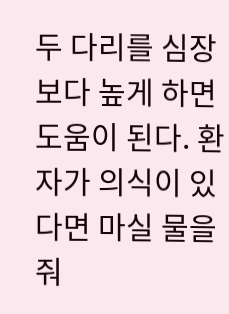두 다리를 심장보다 높게 하면 도움이 된다. 환자가 의식이 있다면 마실 물을 줘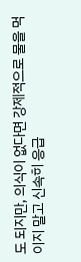도 되지만, 의식이 없다면 강제적으로 물을 먹이지 말고 신속히 응급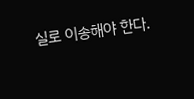실로 이송해야 한다.